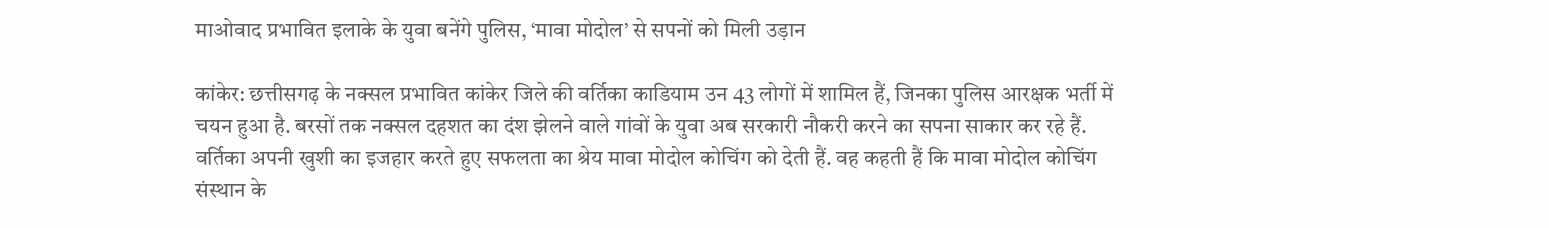माओवाद प्रभावित इलाके के युवा बनेंगे पुलिस, ‘मावा मोदोल’ से सपनों को मिली उड़ान

कांकेर: छत्तीसगढ़ के नक्सल प्रभावित कांकेर जिले की वर्तिका काडियाम उन 43 लोगों में शामिल हैं, जिनका पुलिस आरक्षक भर्ती में चयन हुआ है. बरसों तक नक्सल दहशत का दंश झेलने वाले गांवों के युवा अब सरकारी नौकरी करने का सपना साकार कर रहे हैं. वर्तिका अपनी खुशी का इजहार करते हुए सफलता का श्रेय मावा मोदोल कोचिंग को देती हैं. वह कहती हैं कि मावा मोदोल कोचिंग संस्थान के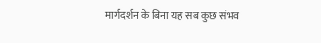मार्गदर्शन के बिना यह सब कुछ संभव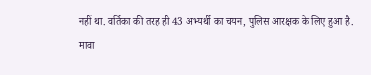नहीं था. वर्तिका की तरह ही 43 अभ्यर्थी का चयन, पुलिस आरक्षक के लिए हुआ है.
मावा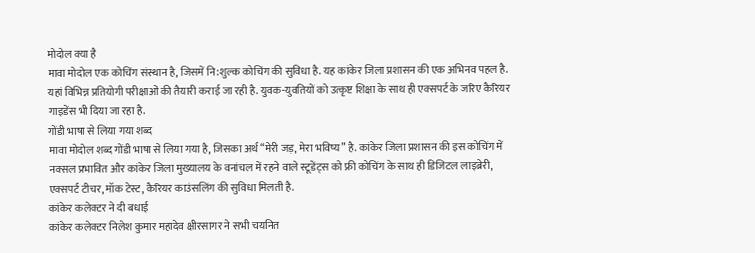मोदोल क्या है
मावा मोदोल एक कोचिंग संस्थान है, जिसमें नि:शुल्क कोचिंग की सुविधा है. यह कांकेर जिला प्रशासन की एक अभिनव पहल है. यहां विभिन्न प्रतियोगी परीक्षाओं की तैयारी कराई जा रही है. युवक-युवतियों को उत्कृष्ट शिक्षा के साथ ही एक्सपर्ट के जरिए कैरियर गाइडेंस भी दिया जा रहा है.
गोंडी भाषा से लिया गया शब्द
मावा मोदोल शब्द गोंडी भाषा से लिया गया है, जिसका अर्थ “मेरी जड़, मेरा भविष्य” है. कांकेर जिला प्रशासन की इस कोचिंग में नक्सल प्रभावित और कांकेर जिला मुख्यालय के वनांचल में रहने वाले स्टूडेंट्स को फ्री कोचिंग के साथ ही डिजिटल लाइब्रेरी, एक्सपर्ट टीचर, मॉक टेस्ट, कैरियर काउंसलिंग की सुविधा मिलती है.
कांकेर कलेक्टर ने दी बधाई
कांकेर कलेक्टर निलेश कुमार महादेव क्षीरसागर ने सभी चयनित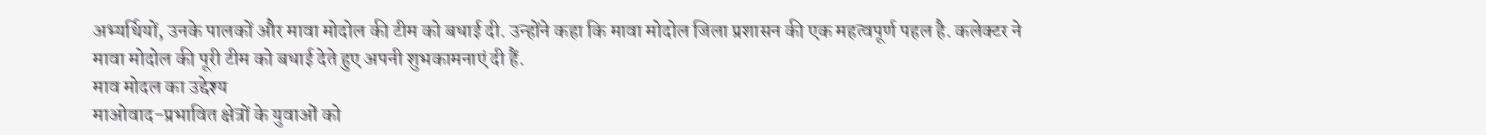अभ्यर्थियों, उनके पालकों और मावा मोदोल की टीम को बधाई दी. उन्होंने कहा कि मावा मोदोल जिला प्रशासन की एक महत्वपूर्ण पहल है. कलेक्टर ने मावा मोदोल की पूरी टीम को बधाई देते हुए अपनी शुभकामनाएं दी हैं.
माव मोदल का उद्देश्य
माओवाद-प्रभावित क्षेत्रों के युवाओं को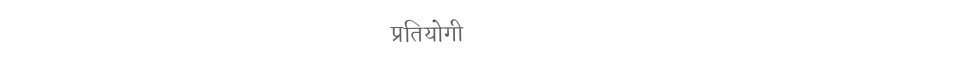प्रतियोगी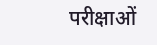परीक्षाओं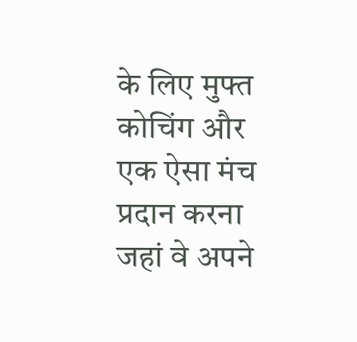के लिए मुफ्त कोचिंग और एक ऐसा मंच प्रदान करना जहां वे अपने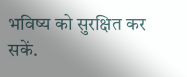भविष्य को सुरक्षित कर सकें.